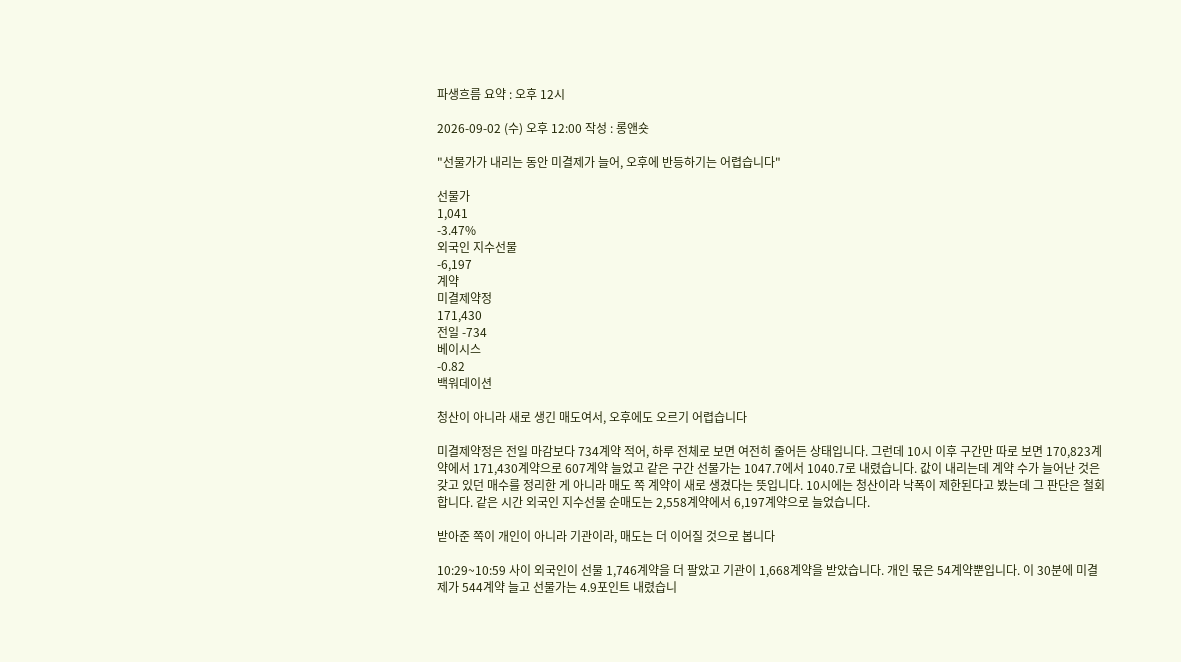파생흐름 요약 : 오후 12시

2026-09-02 (수) 오후 12:00 작성 : 롱앤숏

"선물가가 내리는 동안 미결제가 늘어, 오후에 반등하기는 어렵습니다"

선물가
1,041
-3.47%
외국인 지수선물
-6,197
계약
미결제약정
171,430
전일 -734
베이시스
-0.82
백워데이션

청산이 아니라 새로 생긴 매도여서, 오후에도 오르기 어렵습니다

미결제약정은 전일 마감보다 734계약 적어, 하루 전체로 보면 여전히 줄어든 상태입니다. 그런데 10시 이후 구간만 따로 보면 170,823계약에서 171,430계약으로 607계약 늘었고 같은 구간 선물가는 1047.7에서 1040.7로 내렸습니다. 값이 내리는데 계약 수가 늘어난 것은 갖고 있던 매수를 정리한 게 아니라 매도 쪽 계약이 새로 생겼다는 뜻입니다. 10시에는 청산이라 낙폭이 제한된다고 봤는데 그 판단은 철회합니다. 같은 시간 외국인 지수선물 순매도는 2,558계약에서 6,197계약으로 늘었습니다.

받아준 쪽이 개인이 아니라 기관이라, 매도는 더 이어질 것으로 봅니다

10:29~10:59 사이 외국인이 선물 1,746계약을 더 팔았고 기관이 1,668계약을 받았습니다. 개인 몫은 54계약뿐입니다. 이 30분에 미결제가 544계약 늘고 선물가는 4.9포인트 내렸습니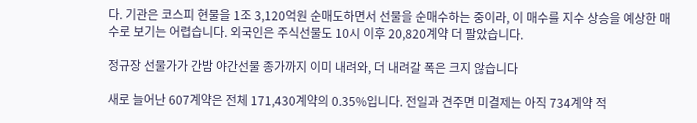다. 기관은 코스피 현물을 1조 3,120억원 순매도하면서 선물을 순매수하는 중이라, 이 매수를 지수 상승을 예상한 매수로 보기는 어렵습니다. 외국인은 주식선물도 10시 이후 20,820계약 더 팔았습니다.

정규장 선물가가 간밤 야간선물 종가까지 이미 내려와, 더 내려갈 폭은 크지 않습니다

새로 늘어난 607계약은 전체 171,430계약의 0.35%입니다. 전일과 견주면 미결제는 아직 734계약 적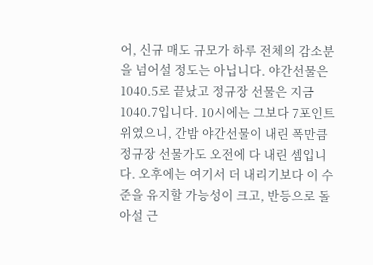어, 신규 매도 규모가 하루 전체의 감소분을 넘어설 정도는 아닙니다. 야간선물은 1040.5로 끝났고 정규장 선물은 지금 1040.7입니다. 10시에는 그보다 7포인트 위였으니, 간밤 야간선물이 내린 폭만큼 정규장 선물가도 오전에 다 내린 셈입니다. 오후에는 여기서 더 내리기보다 이 수준을 유지할 가능성이 크고, 반등으로 돌아설 근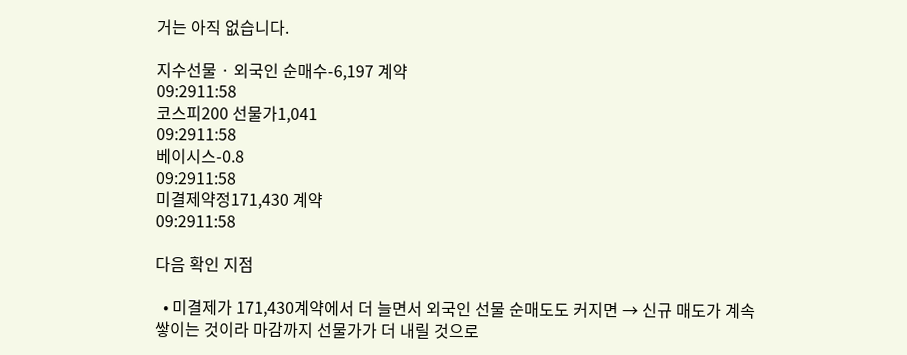거는 아직 없습니다.

지수선물 · 외국인 순매수-6,197 계약
09:2911:58
코스피200 선물가1,041
09:2911:58
베이시스-0.8
09:2911:58
미결제약정171,430 계약
09:2911:58

다음 확인 지점

  • 미결제가 171,430계약에서 더 늘면서 외국인 선물 순매도도 커지면 → 신규 매도가 계속 쌓이는 것이라 마감까지 선물가가 더 내릴 것으로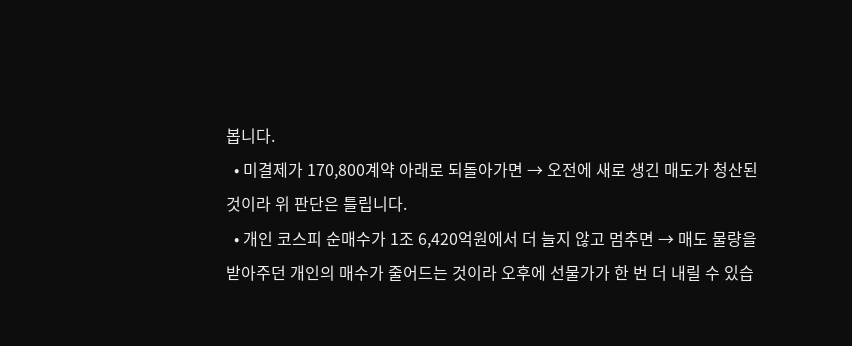봅니다.
  • 미결제가 170,800계약 아래로 되돌아가면 → 오전에 새로 생긴 매도가 청산된 것이라 위 판단은 틀립니다.
  • 개인 코스피 순매수가 1조 6,420억원에서 더 늘지 않고 멈추면 → 매도 물량을 받아주던 개인의 매수가 줄어드는 것이라 오후에 선물가가 한 번 더 내릴 수 있습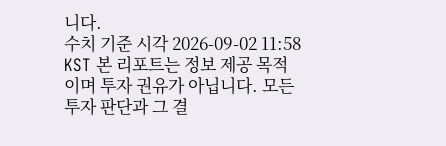니다.
수치 기준 시각 2026-09-02 11:58 KST 본 리포트는 정보 제공 목적이며 투자 권유가 아닙니다. 모든 투자 판단과 그 결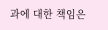과에 대한 책임은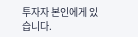투자자 본인에게 있습니다.